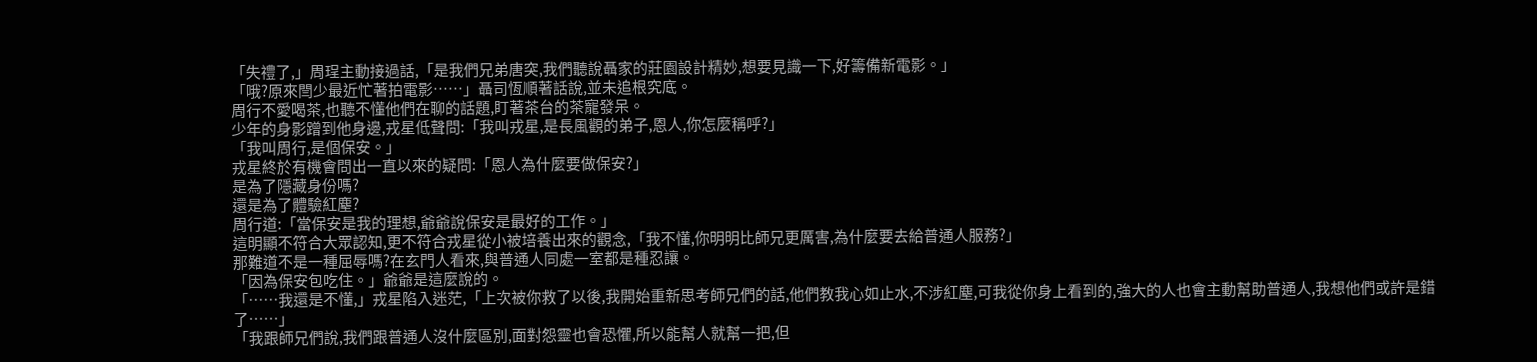「失禮了,」周珵主動接過話,「是我們兄弟唐突,我們聽說聶家的莊園設計精妙,想要見識一下,好籌備新電影。」
「哦?原來閆少最近忙著拍電影……」聶司恆順著話說,並未追根究底。
周行不愛喝茶,也聽不懂他們在聊的話題,盯著茶台的茶寵發呆。
少年的身影蹭到他身邊,戎星低聲問:「我叫戎星,是長風觀的弟子,恩人,你怎麼稱呼?」
「我叫周行,是個保安。」
戎星終於有機會問出一直以來的疑問:「恩人為什麼要做保安?」
是為了隱藏身份嗎?
還是為了體驗紅塵?
周行道:「當保安是我的理想,爺爺說保安是最好的工作。」
這明顯不符合大眾認知,更不符合戎星從小被培養出來的觀念,「我不懂,你明明比師兄更厲害,為什麼要去給普通人服務?」
那難道不是一種屈辱嗎?在玄門人看來,與普通人同處一室都是種忍讓。
「因為保安包吃住。」爺爺是這麼說的。
「……我還是不懂,」戎星陷入迷茫,「上次被你救了以後,我開始重新思考師兄們的話,他們教我心如止水,不涉紅塵,可我從你身上看到的,強大的人也會主動幫助普通人,我想他們或許是錯了……」
「我跟師兄們說,我們跟普通人沒什麼區別,面對怨靈也會恐懼,所以能幫人就幫一把,但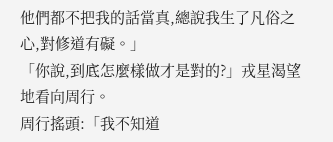他們都不把我的話當真,總說我生了凡俗之心,對修道有礙。」
「你說,到底怎麼樣做才是對的?」戎星渴望地看向周行。
周行搖頭:「我不知道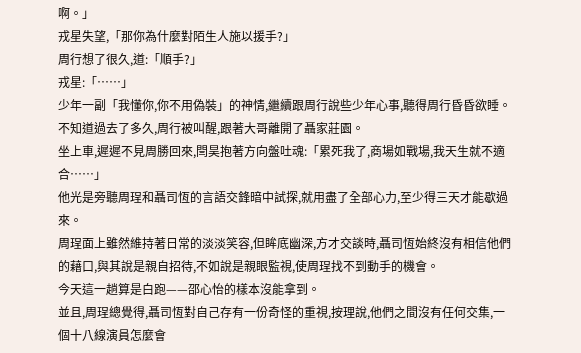啊。」
戎星失望,「那你為什麼對陌生人施以援手?」
周行想了很久,道:「順手?」
戎星:「……」
少年一副「我懂你,你不用偽裝」的神情,繼續跟周行說些少年心事,聽得周行昏昏欲睡。
不知道過去了多久,周行被叫醒,跟著大哥離開了聶家莊園。
坐上車,遲遲不見周勝回來,閆昊抱著方向盤吐魂:「累死我了,商場如戰場,我天生就不適合……」
他光是旁聽周珵和聶司恆的言語交鋒暗中試探,就用盡了全部心力,至少得三天才能歇過來。
周珵面上雖然維持著日常的淡淡笑容,但眸底幽深,方才交談時,聶司恆始終沒有相信他們的藉口,與其說是親自招待,不如說是親眼監視,使周珵找不到動手的機會。
今天這一趟算是白跑——邵心怡的樣本沒能拿到。
並且,周珵總覺得,聶司恆對自己存有一份奇怪的重視,按理說,他們之間沒有任何交集,一個十八線演員怎麼會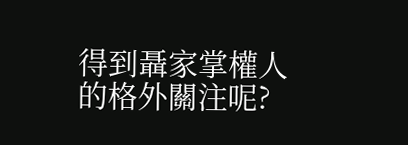得到聶家掌權人的格外關注呢?